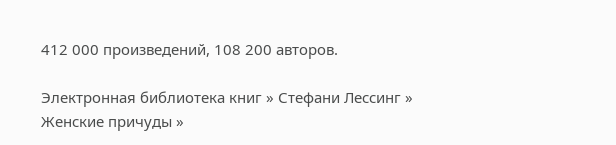412 000 произведений, 108 200 авторов.

Электронная библиотека книг » Стефани Лессинг » Женские причуды »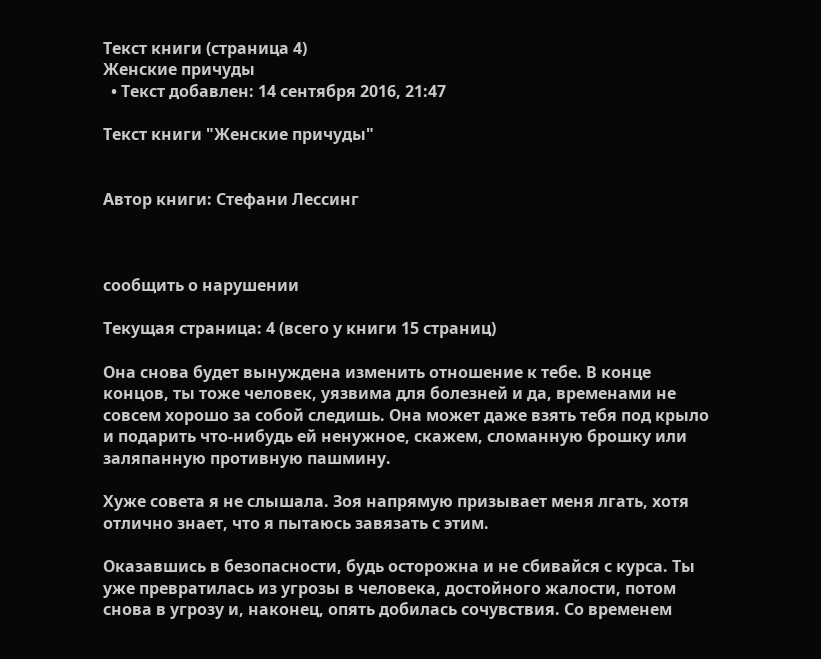Текст книги (страница 4)
Женские причуды
  • Текст добавлен: 14 сентября 2016, 21:47

Текст книги "Женские причуды"


Автор книги: Стефани Лессинг



сообщить о нарушении

Текущая страница: 4 (всего у книги 15 страниц)

Она снова будет вынуждена изменить отношение к тебе. В конце концов, ты тоже человек, уязвима для болезней и да, временами не совсем хорошо за собой следишь. Она может даже взять тебя под крыло и подарить что-нибудь ей ненужное, скажем, сломанную брошку или заляпанную противную пашмину.

Хуже совета я не слышала. Зоя напрямую призывает меня лгать, хотя отлично знает, что я пытаюсь завязать с этим.

Оказавшись в безопасности, будь осторожна и не сбивайся с курса. Ты уже превратилась из угрозы в человека, достойного жалости, потом снова в угрозу и, наконец, опять добилась сочувствия. Со временем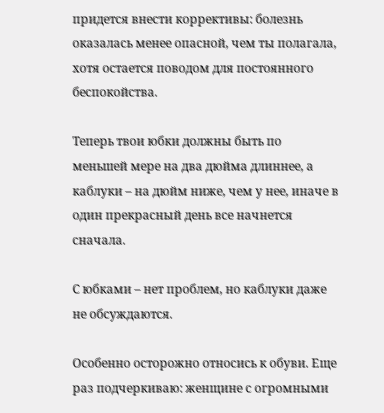придется внести коррективы: болезнь оказалась менее опасной, чем ты полагала, хотя остается поводом для постоянного беспокойства.

Теперь твои юбки должны быть по меньшей мере на два дюйма длиннее, а каблуки – на дюйм ниже, чем у нее, иначе в один прекрасный день все начнется сначала.

С юбками – нет проблем, но каблуки даже не обсуждаются.

Особенно осторожно относись к обуви. Еще раз подчеркиваю: женщине с огромными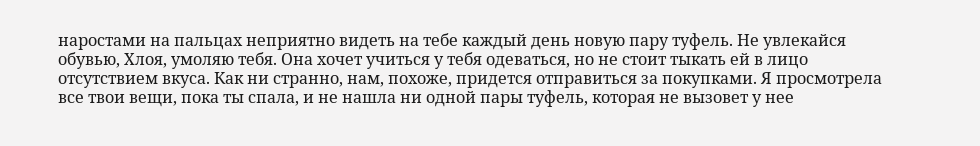наростами на пальцах неприятно видеть на тебе каждый день новую пару туфель. Не увлекайся обувью, Хлоя, умоляю тебя. Она хочет учиться у тебя одеваться, но не стоит тыкать ей в лицо отсутствием вкуса. Как ни странно, нам, похоже, придется отправиться за покупками. Я просмотрела все твои вещи, пока ты спала, и не нашла ни одной пары туфель, которая не вызовет у нее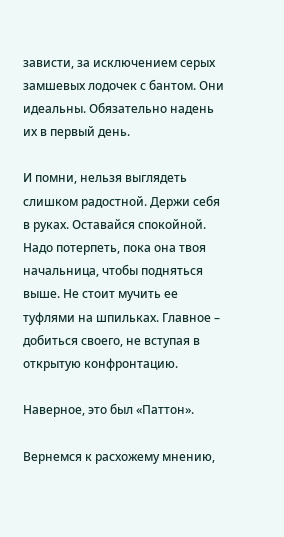зависти, за исключением серых замшевых лодочек с бантом. Они идеальны. Обязательно надень их в первый день.

И помни, нельзя выглядеть слишком радостной. Держи себя в руках. Оставайся спокойной. Надо потерпеть, пока она твоя начальница, чтобы подняться выше. Не стоит мучить ее туфлями на шпильках. Главное – добиться своего, не вступая в открытую конфронтацию.

Наверное, это был «Паттон».

Вернемся к расхожему мнению,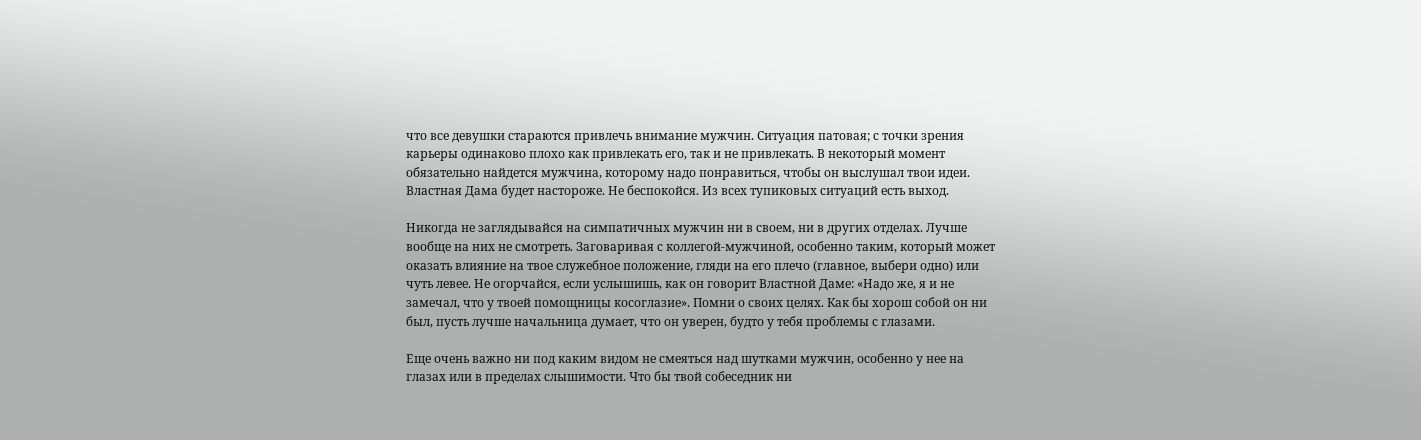что все девушки стараются привлечь внимание мужчин. Ситуация патовая; с точки зрения карьеры одинаково плохо как привлекать его, так и не привлекать. В некоторый момент обязательно найдется мужчина, которому надо понравиться, чтобы он выслушал твои идеи. Властная Дама будет настороже. Не беспокойся. Из всех тупиковых ситуаций есть выход.

Никогда не заглядывайся на симпатичных мужчин ни в своем, ни в других отделах. Лучше вообще на них не смотреть. Заговаривая с коллегой-мужчиной, особенно таким, который может оказать влияние на твое служебное положение, гляди на его плечо (главное, выбери одно) или чуть левее. Не огорчайся, если услышишь, как он говорит Властной Даме: «Надо же, я и не замечал, что у твоей помощницы косоглазие». Помни о своих целях. Как бы хорош собой он ни был, пусть лучше начальница думает, что он уверен, будто у тебя проблемы с глазами.

Еще очень важно ни под каким видом не смеяться над шутками мужчин, особенно у нее на глазах или в пределах слышимости. Что бы твой собеседник ни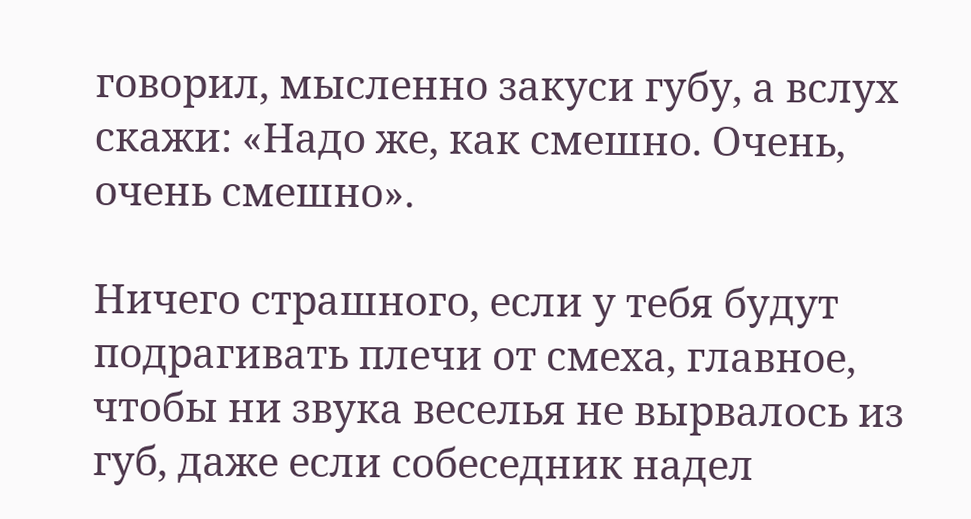говорил, мысленно закуси губу, а вслух скажи: «Надо же, как смешно. Очень, очень смешно».

Ничего страшного, если у тебя будут подрагивать плечи от смеха, главное, чтобы ни звука веселья не вырвалось из губ, даже если собеседник надел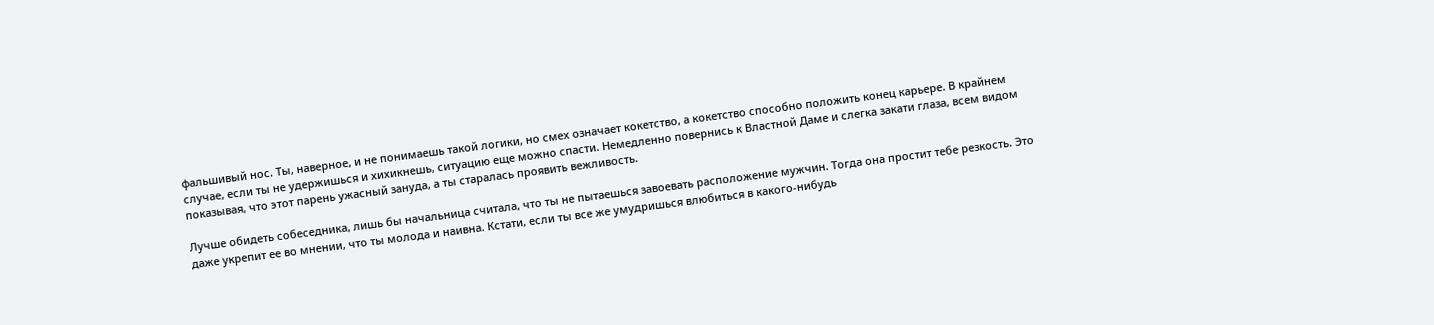фальшивый нос. Ты, наверное, и не понимаешь такой логики, но смех означает кокетство, а кокетство способно положить конец карьере. В крайнем случае, если ты не удержишься и хихикнешь, ситуацию еще можно спасти. Немедленно повернись к Властной Даме и слегка закати глаза, всем видом показывая, что этот парень ужасный зануда, а ты старалась проявить вежливость.

Лучше обидеть собеседника, лишь бы начальница считала, что ты не пытаешься завоевать расположение мужчин. Тогда она простит тебе резкость. Это даже укрепит ее во мнении, что ты молода и наивна. Кстати, если ты все же умудришься влюбиться в какого-нибудь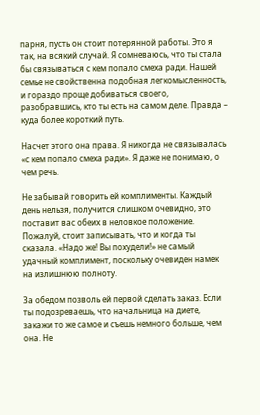парня, пусть он стоит потерянной работы. Это я так, на всякий случай. Я сомневаюсь, что ты стала бы связываться с кем попало смеха ради. Нашей семье не свойственна подобная легкомысленность, и гораздо проще добиваться своего, разобравшись, кто ты есть на самом деле. Правда – куда более короткий путь.

Насчет этого она права. Я никогда не связывалась «с кем попало смеха ради». Я даже не понимаю, о чем речь.

Не забывай говорить ей комплименты. Каждый день нельзя, получится слишком очевидно, это поставит вас обеих в неловкое положение. Пожалуй, стоит записывать, что и когда ты сказала. «Надо же! Вы похудели!» не самый удачный комплимент, поскольку очевиден намек на излишнюю полноту.

За обедом позволь ей первой сделать заказ. Если ты подозреваешь, что начальница на диете, закажи то же самое и съешь немного больше, чем она. Не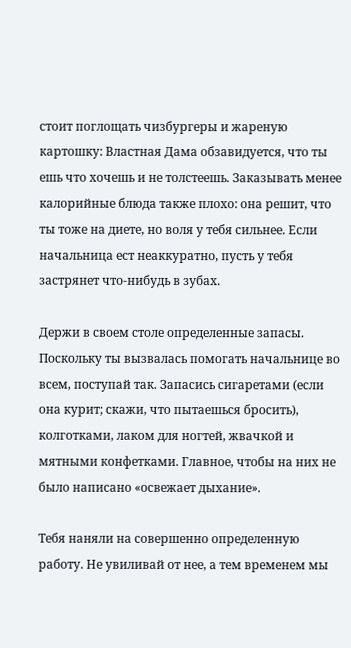стоит поглощать чизбургеры и жареную картошку: Властная Дама обзавидуется, что ты ешь что хочешь и не толстеешь. Заказывать менее калорийные блюда также плохо: она решит, что ты тоже на диете, но воля у тебя сильнее. Если начальница ест неаккуратно, пусть у тебя застрянет что-нибудь в зубах.

Держи в своем столе определенные запасы. Поскольку ты вызвалась помогать начальнице во всем, поступай так. Запасись сигаретами (если она курит; скажи, что пытаешься бросить), колготками, лаком для ногтей, жвачкой и мятными конфетками. Главное, чтобы на них не было написано «освежает дыхание».

Тебя наняли на совершенно определенную работу. Не увиливай от нее, а тем временем мы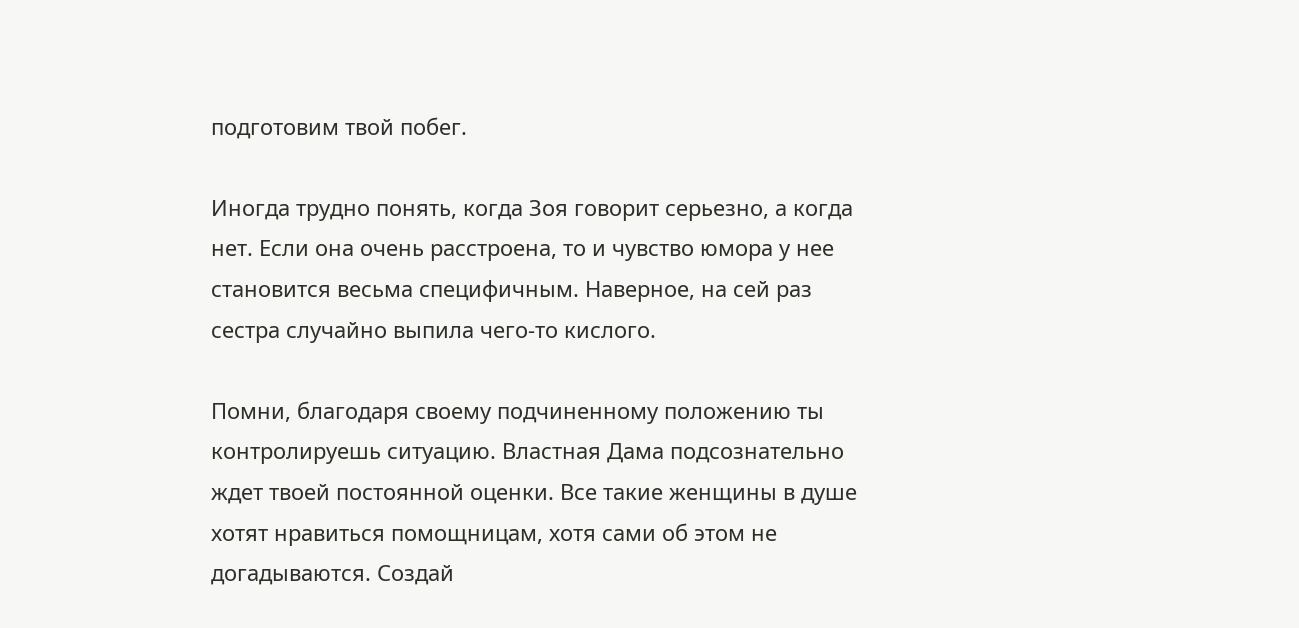подготовим твой побег.

Иногда трудно понять, когда Зоя говорит серьезно, а когда нет. Если она очень расстроена, то и чувство юмора у нее становится весьма специфичным. Наверное, на сей раз сестра случайно выпила чего-то кислого.

Помни, благодаря своему подчиненному положению ты контролируешь ситуацию. Властная Дама подсознательно ждет твоей постоянной оценки. Все такие женщины в душе хотят нравиться помощницам, хотя сами об этом не догадываются. Создай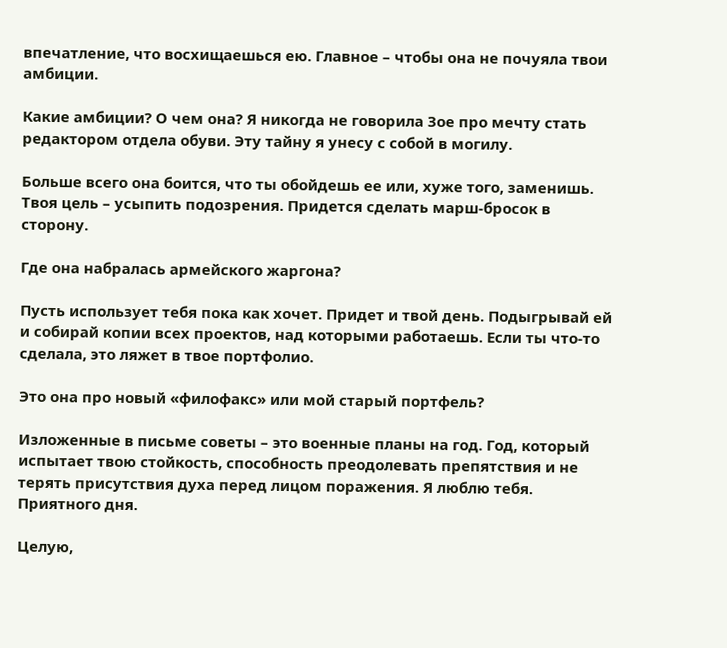впечатление, что восхищаешься ею. Главное – чтобы она не почуяла твои амбиции.

Какие амбиции? О чем она? Я никогда не говорила Зое про мечту стать редактором отдела обуви. Эту тайну я унесу с собой в могилу.

Больше всего она боится, что ты обойдешь ее или, хуже того, заменишь. Твоя цель – усыпить подозрения. Придется сделать марш-бросок в сторону.

Где она набралась армейского жаргона?

Пусть использует тебя пока как хочет. Придет и твой день. Подыгрывай ей и собирай копии всех проектов, над которыми работаешь. Если ты что-то сделала, это ляжет в твое портфолио.

Это она про новый «филофакс» или мой старый портфель?

Изложенные в письме советы – это военные планы на год. Год, который испытает твою стойкость, способность преодолевать препятствия и не терять присутствия духа перед лицом поражения. Я люблю тебя. Приятного дня.

Целую,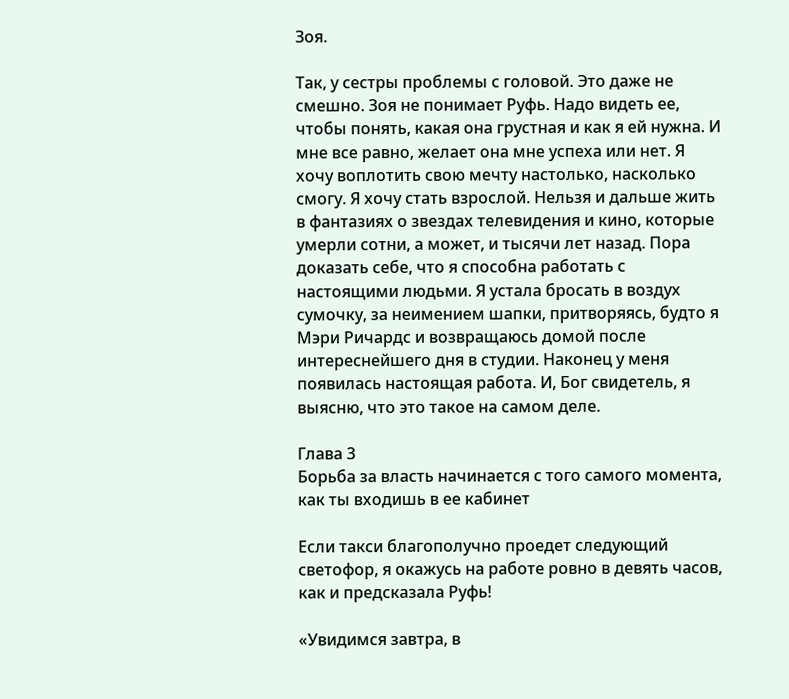Зоя.

Так, у сестры проблемы с головой. Это даже не смешно. Зоя не понимает Руфь. Надо видеть ее, чтобы понять, какая она грустная и как я ей нужна. И мне все равно, желает она мне успеха или нет. Я хочу воплотить свою мечту настолько, насколько смогу. Я хочу стать взрослой. Нельзя и дальше жить в фантазиях о звездах телевидения и кино, которые умерли сотни, а может, и тысячи лет назад. Пора доказать себе, что я способна работать с настоящими людьми. Я устала бросать в воздух сумочку, за неимением шапки, притворяясь, будто я Мэри Ричардс и возвращаюсь домой после интереснейшего дня в студии. Наконец у меня появилась настоящая работа. И, Бог свидетель, я выясню, что это такое на самом деле.

Глава 3
Борьба за власть начинается с того самого момента, как ты входишь в ее кабинет

Если такси благополучно проедет следующий светофор, я окажусь на работе ровно в девять часов, как и предсказала Руфь!

«Увидимся завтра, в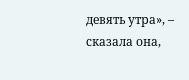девять утра», – сказала она,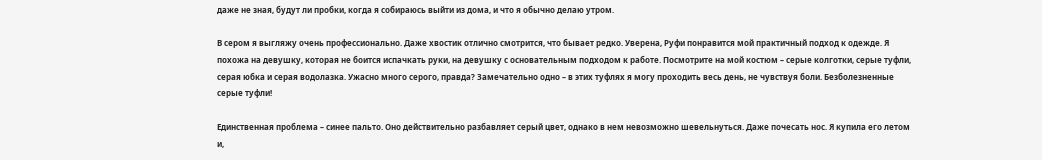даже не зная, будут ли пробки, когда я собираюсь выйти из дома, и что я обычно делаю утром.

В сером я выгляжу очень профессионально. Даже хвостик отлично смотрится, что бывает редко. Уверена, Руфи понравится мой практичный подход к одежде. Я похожа на девушку, которая не боится испачкать руки, на девушку с основательным подходом к работе. Посмотрите на мой костюм – серые колготки, серые туфли, серая юбка и серая водолазка. Ужасно много серого, правда? Замечательно одно – в этих туфлях я могу проходить весь день, не чувствуя боли. Безболезненные серые туфли!

Единственная проблема – синее пальто. Оно действительно разбавляет серый цвет, однако в нем невозможно шевельнуться. Даже почесать нос. Я купила его летом и,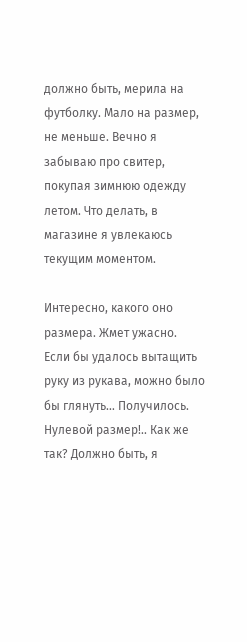должно быть, мерила на футболку. Мало на размер, не меньше. Вечно я забываю про свитер, покупая зимнюю одежду летом. Что делать, в магазине я увлекаюсь текущим моментом.

Интересно, какого оно размера. Жмет ужасно. Если бы удалось вытащить руку из рукава, можно было бы глянуть… Получилось. Нулевой размер!.. Как же так? Должно быть, я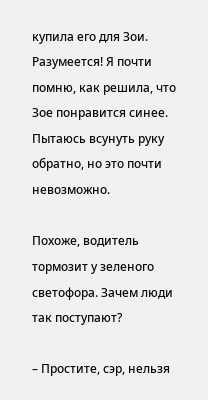купила его для Зои. Разумеется! Я почти помню, как решила, что Зое понравится синее. Пытаюсь всунуть руку обратно, но это почти невозможно.

Похоже, водитель тормозит у зеленого светофора. Зачем люди так поступают?

– Простите, сэр, нельзя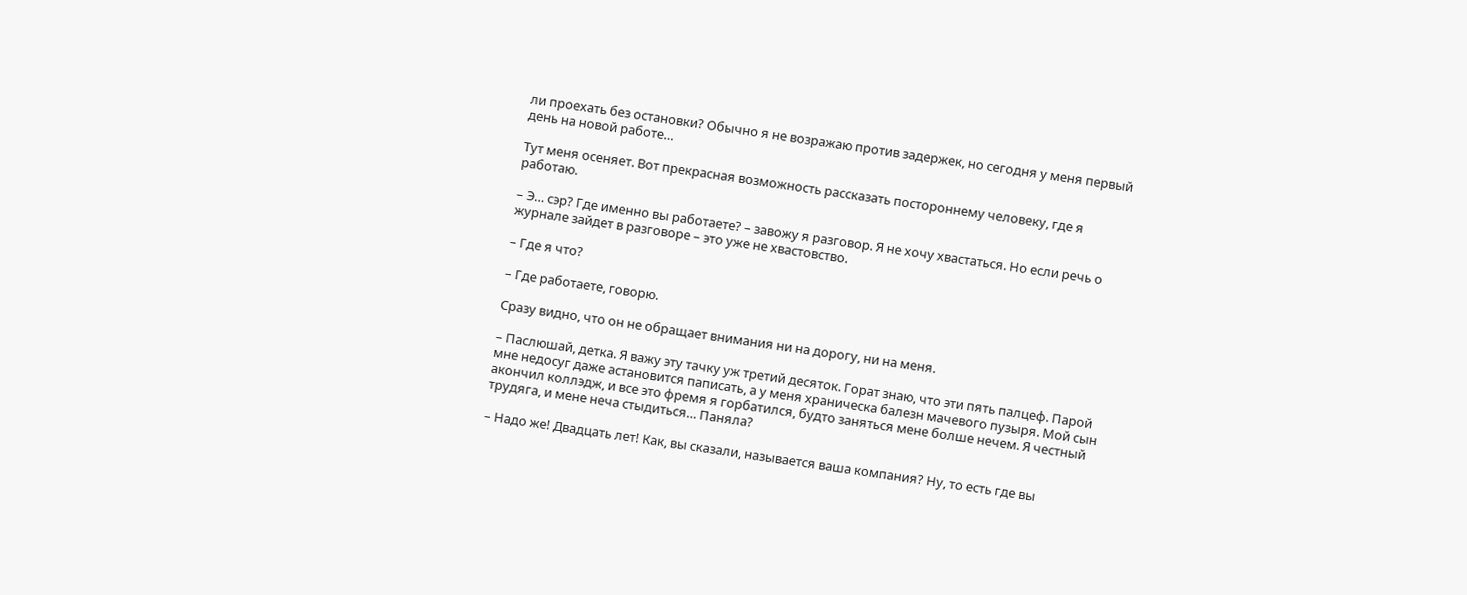ли проехать без остановки? Обычно я не возражаю против задержек, но сегодня у меня первый день на новой работе…

Тут меня осеняет. Вот прекрасная возможность рассказать постороннему человеку, где я работаю.

– Э… сэр? Где именно вы работаете? – завожу я разговор. Я не хочу хвастаться. Но если речь о журнале зайдет в разговоре – это уже не хвастовство.

– Где я что?

– Где работаете, говорю.

Сразу видно, что он не обращает внимания ни на дорогу, ни на меня.

– Паслюшай, детка. Я важу эту тачку уж третий десяток. Горат знаю, что эти пять палцеф. Парой мне недосуг даже астановится паписать, а у меня храническа балезн мачевого пузыря. Мой сын акончил коллэдж, и все это фремя я горбатился, будто заняться мене болше нечем. Я честный трудяга, и мене неча стыдиться… Паняла?

– Надо же! Двадцать лет! Как, вы сказали, называется ваша компания? Ну, то есть где вы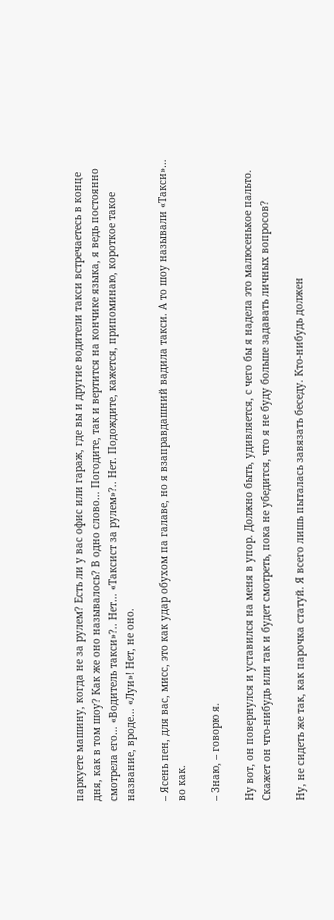паркуете машину, когда не за рулем? Есть ли у вас офис или гараж, где вы и другие водители такси встречаетесь в конце дня, как в том шоу? Как же оно называлось? В одно слово… Погодите, так и вертится на кончике языка, я ведь постоянно смотрела его… «Водитель такси»?.. Нет… «Таксист за рулем»?.. Нет. Подождите, кажется, припоминаю, короткое такое название, вроде… «Луи»! Нет, не оно.

– Ясень пен, для вас, мисс, это как удар обухом па галаве, но я взаправдашний вадила такси. А то шоу называли «Такси»… во как.

– Знаю, – говорю я.

Ну вот, он повернулся и уставился на меня в упор. Должно быть, удивляется, с чего бы я надела это малюсенькое пальто. Скажет он что-нибудь или так и будет смотреть, пока не убедится, что я не буду больше задавать личных вопросов?

Ну, не сидеть же так, как парочка статуй. Я всего лишь пыталась завязать беседу. Кто-нибудь должен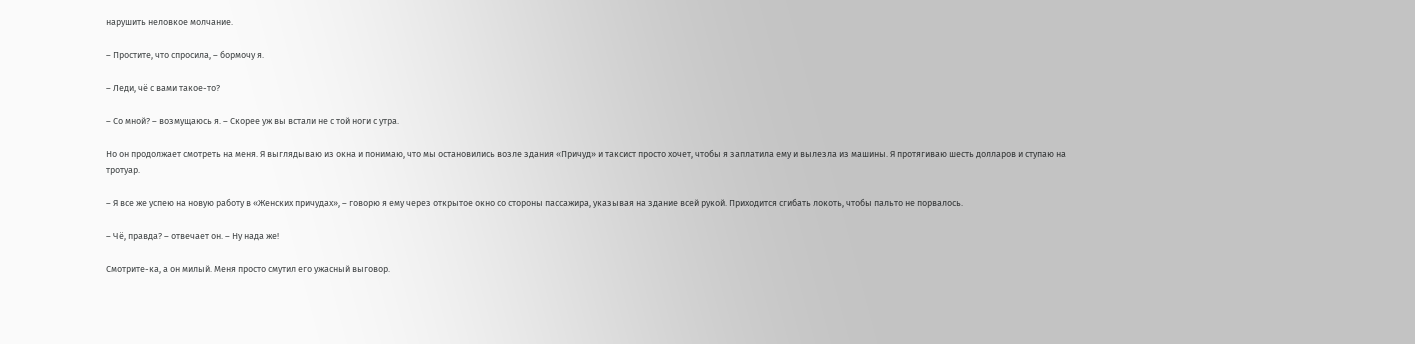нарушить неловкое молчание.

– Простите, что спросила, – бормочу я.

– Леди, чё с вами такое-то?

– Со мной? – возмущаюсь я. – Скорее уж вы встали не с той ноги с утра.

Но он продолжает смотреть на меня. Я выглядываю из окна и понимаю, что мы остановились возле здания «Причуд» и таксист просто хочет, чтобы я заплатила ему и вылезла из машины. Я протягиваю шесть долларов и ступаю на тротуар.

– Я все же успею на новую работу в «Женских причудах», – говорю я ему через открытое окно со стороны пассажира, указывая на здание всей рукой. Приходится сгибать локоть, чтобы пальто не порвалось.

– Чё, правда? – отвечает он. – Ну нада же!

Смотрите-ка, а он милый. Меня просто смутил его ужасный выговор.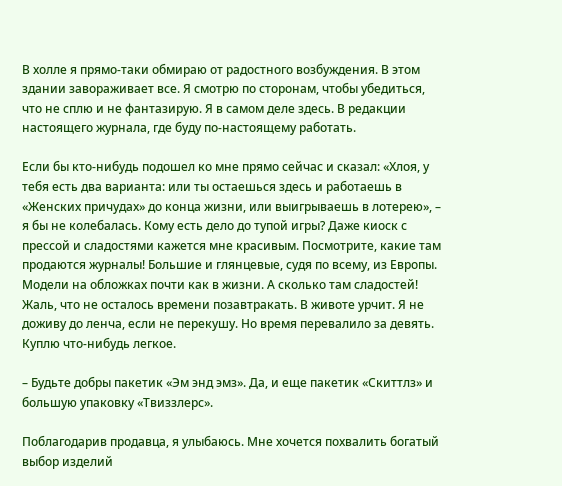В холле я прямо-таки обмираю от радостного возбуждения. В этом здании завораживает все. Я смотрю по сторонам, чтобы убедиться, что не сплю и не фантазирую. Я в самом деле здесь. В редакции настоящего журнала, где буду по-настоящему работать.

Если бы кто-нибудь подошел ко мне прямо сейчас и сказал: «Хлоя, у тебя есть два варианта: или ты остаешься здесь и работаешь в «Женских причудах» до конца жизни, или выигрываешь в лотерею», – я бы не колебалась. Кому есть дело до тупой игры? Даже киоск с прессой и сладостями кажется мне красивым. Посмотрите, какие там продаются журналы! Большие и глянцевые, судя по всему, из Европы. Модели на обложках почти как в жизни. А сколько там сладостей! Жаль, что не осталось времени позавтракать. В животе урчит. Я не доживу до ленча, если не перекушу. Но время перевалило за девять. Куплю что-нибудь легкое.

– Будьте добры пакетик «Эм энд эмз». Да, и еще пакетик «Скиттлз» и большую упаковку «Твиззлерс».

Поблагодарив продавца, я улыбаюсь. Мне хочется похвалить богатый выбор изделий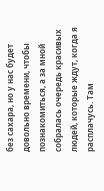без сахара, но у нас будет довольно времени, чтобы познакомиться, а за мной собралась очередь красивых людей, которые ждут, когда я расплачусь. Там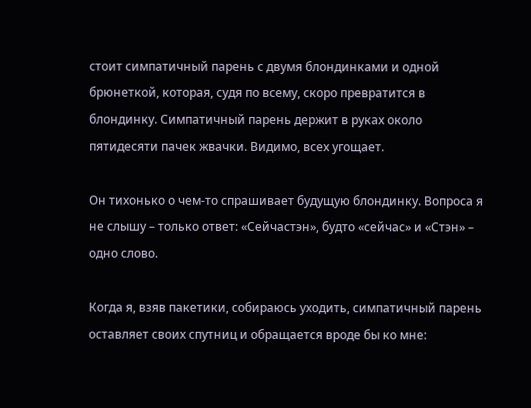стоит симпатичный парень с двумя блондинками и одной брюнеткой, которая, судя по всему, скоро превратится в блондинку. Симпатичный парень держит в руках около пятидесяти пачек жвачки. Видимо, всех угощает.

Он тихонько о чем-то спрашивает будущую блондинку. Вопроса я не слышу – только ответ: «Сейчастэн», будто «сейчас» и «Стэн» – одно слово.

Когда я, взяв пакетики, собираюсь уходить, симпатичный парень оставляет своих спутниц и обращается вроде бы ко мне: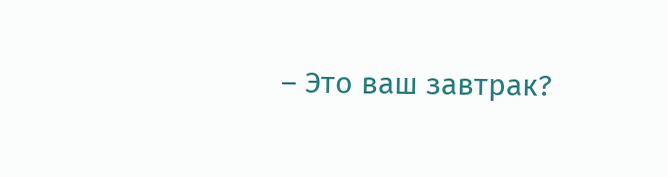– Это ваш завтрак?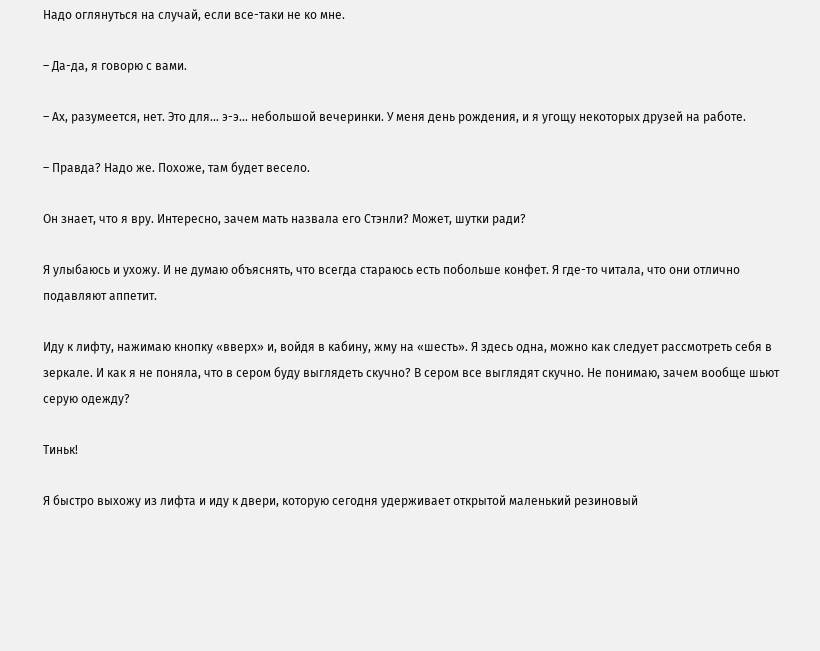Надо оглянуться на случай, если все-таки не ко мне.

– Да-да, я говорю с вами.

– Ах, разумеется, нет. Это для… э-э… небольшой вечеринки. У меня день рождения, и я угощу некоторых друзей на работе.

– Правда? Надо же. Похоже, там будет весело.

Он знает, что я вру. Интересно, зачем мать назвала его Стэнли? Может, шутки ради?

Я улыбаюсь и ухожу. И не думаю объяснять, что всегда стараюсь есть побольше конфет. Я где-то читала, что они отлично подавляют аппетит.

Иду к лифту, нажимаю кнопку «вверх» и, войдя в кабину, жму на «шесть». Я здесь одна, можно как следует рассмотреть себя в зеркале. И как я не поняла, что в сером буду выглядеть скучно? В сером все выглядят скучно. Не понимаю, зачем вообще шьют серую одежду?

Тиньк!

Я быстро выхожу из лифта и иду к двери, которую сегодня удерживает открытой маленький резиновый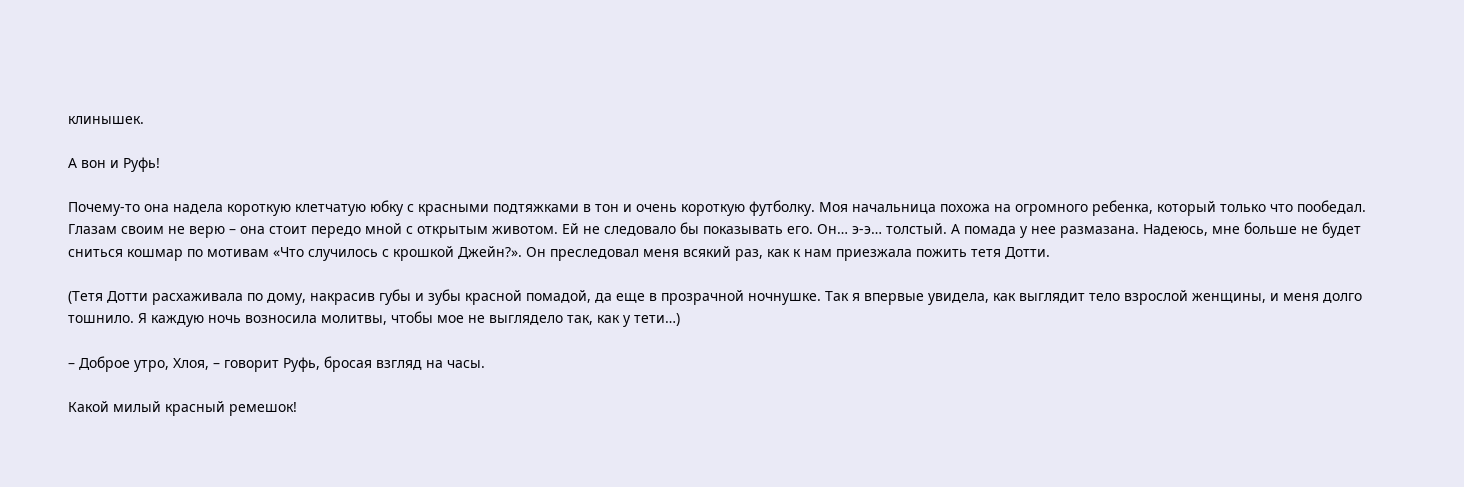клинышек.

А вон и Руфь!

Почему-то она надела короткую клетчатую юбку с красными подтяжками в тон и очень короткую футболку. Моя начальница похожа на огромного ребенка, который только что пообедал. Глазам своим не верю – она стоит передо мной с открытым животом. Ей не следовало бы показывать его. Он… э-э… толстый. А помада у нее размазана. Надеюсь, мне больше не будет сниться кошмар по мотивам «Что случилось с крошкой Джейн?». Он преследовал меня всякий раз, как к нам приезжала пожить тетя Дотти.

(Тетя Дотти расхаживала по дому, накрасив губы и зубы красной помадой, да еще в прозрачной ночнушке. Так я впервые увидела, как выглядит тело взрослой женщины, и меня долго тошнило. Я каждую ночь возносила молитвы, чтобы мое не выглядело так, как у тети…)

– Доброе утро, Хлоя, – говорит Руфь, бросая взгляд на часы.

Какой милый красный ремешок!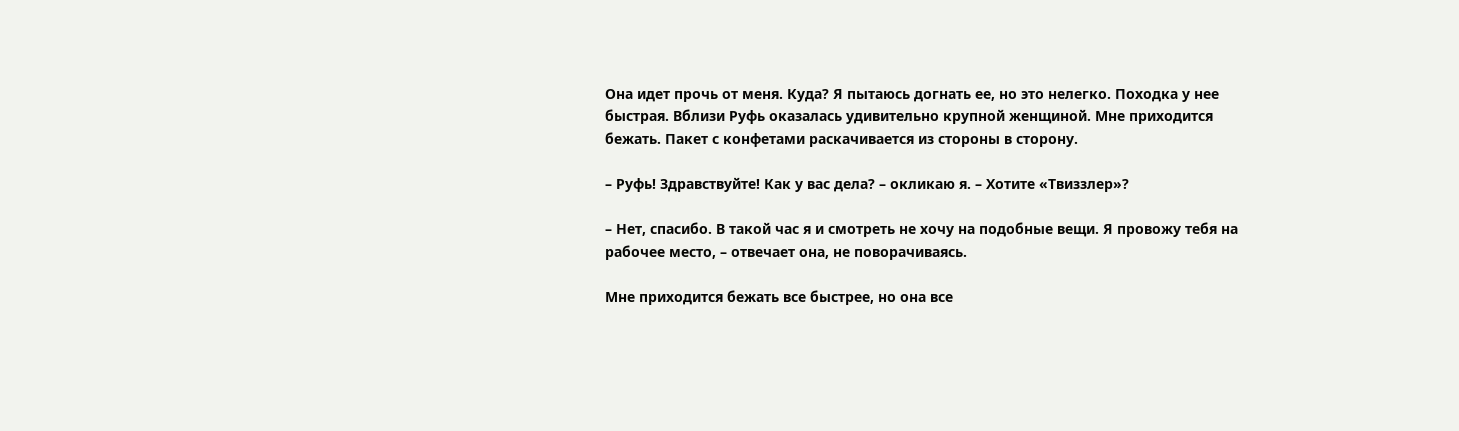Она идет прочь от меня. Куда? Я пытаюсь догнать ее, но это нелегко. Походка у нее быстрая. Вблизи Руфь оказалась удивительно крупной женщиной. Мне приходится бежать. Пакет с конфетами раскачивается из стороны в сторону.

– Руфь! Здравствуйте! Как у вас дела? – окликаю я. – Хотите «Твиззлер»?

– Нет, спасибо. В такой час я и смотреть не хочу на подобные вещи. Я провожу тебя на рабочее место, – отвечает она, не поворачиваясь.

Мне приходится бежать все быстрее, но она все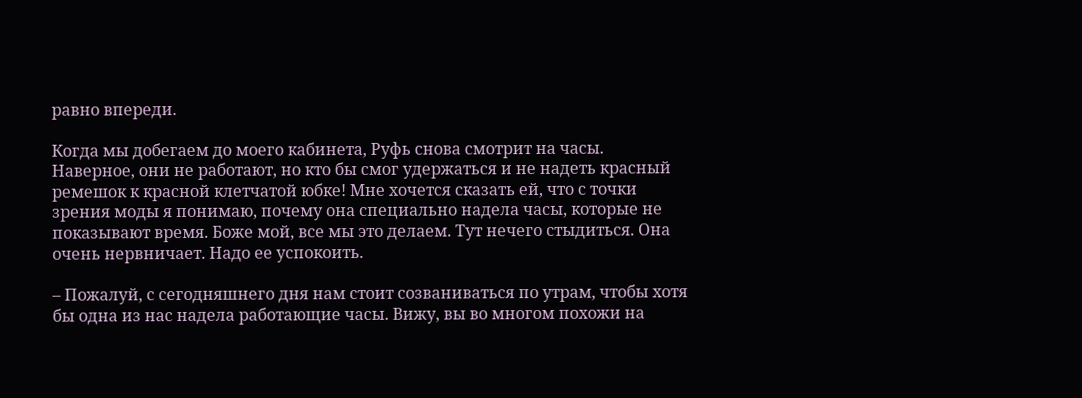равно впереди.

Когда мы добегаем до моего кабинета, Руфь снова смотрит на часы. Наверное, они не работают, но кто бы смог удержаться и не надеть красный ремешок к красной клетчатой юбке! Мне хочется сказать ей, что с точки зрения моды я понимаю, почему она специально надела часы, которые не показывают время. Боже мой, все мы это делаем. Тут нечего стыдиться. Она очень нервничает. Надо ее успокоить.

– Пожалуй, с сегодняшнего дня нам стоит созваниваться по утрам, чтобы хотя бы одна из нас надела работающие часы. Вижу, вы во многом похожи на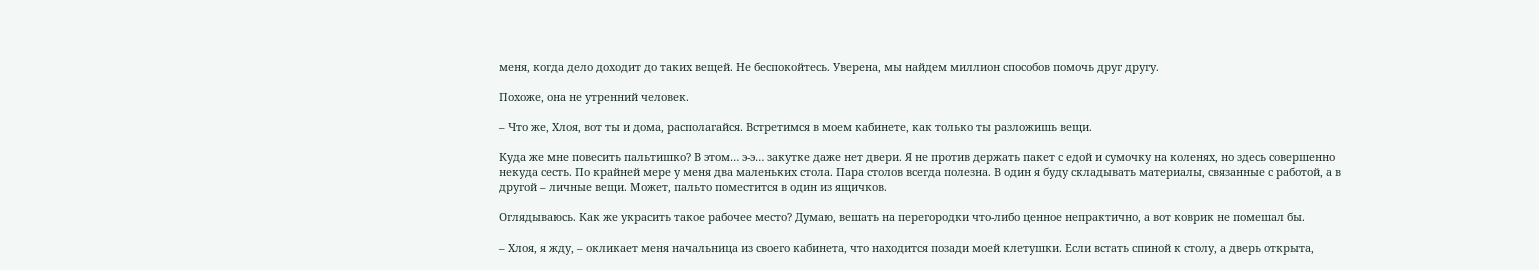меня, когда дело доходит до таких вещей. Не беспокойтесь. Уверена, мы найдем миллион способов помочь друг другу.

Похоже, она не утренний человек.

– Что же, Хлоя, вот ты и дома, располагайся. Встретимся в моем кабинете, как только ты разложишь вещи.

Куда же мне повесить пальтишко? В этом… э-э… закутке даже нет двери. Я не против держать пакет с едой и сумочку на коленях, но здесь совершенно некуда сесть. По крайней мере у меня два маленьких стола. Пара столов всегда полезна. В один я буду складывать материалы, связанные с работой, а в другой – личные вещи. Может, пальто поместится в один из ящичков.

Оглядываюсь. Как же украсить такое рабочее место? Думаю, вешать на перегородки что-либо ценное непрактично, а вот коврик не помешал бы.

– Хлоя, я жду, – окликает меня начальница из своего кабинета, что находится позади моей клетушки. Если встать спиной к столу, а дверь открыта,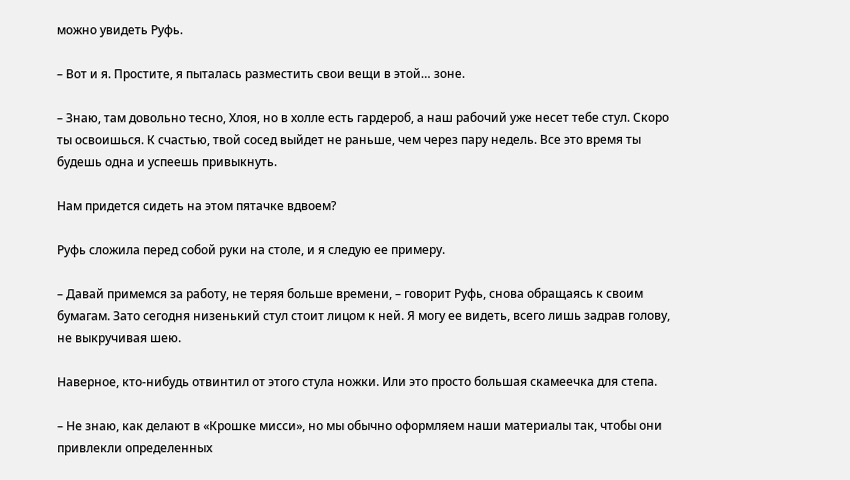можно увидеть Руфь.

– Вот и я. Простите, я пыталась разместить свои вещи в этой… зоне.

– Знаю, там довольно тесно, Хлоя, но в холле есть гардероб, а наш рабочий уже несет тебе стул. Скоро ты освоишься. К счастью, твой сосед выйдет не раньше, чем через пару недель. Все это время ты будешь одна и успеешь привыкнуть.

Нам придется сидеть на этом пятачке вдвоем?

Руфь сложила перед собой руки на столе, и я следую ее примеру.

– Давай примемся за работу, не теряя больше времени, – говорит Руфь, снова обращаясь к своим бумагам. Зато сегодня низенький стул стоит лицом к ней. Я могу ее видеть, всего лишь задрав голову, не выкручивая шею.

Наверное, кто-нибудь отвинтил от этого стула ножки. Или это просто большая скамеечка для степа.

– Не знаю, как делают в «Крошке мисси», но мы обычно оформляем наши материалы так, чтобы они привлекли определенных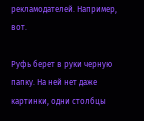рекламодателей. Например, вот.

Руфь берет в руки черную папку. На ней нет даже картинки, одни столбцы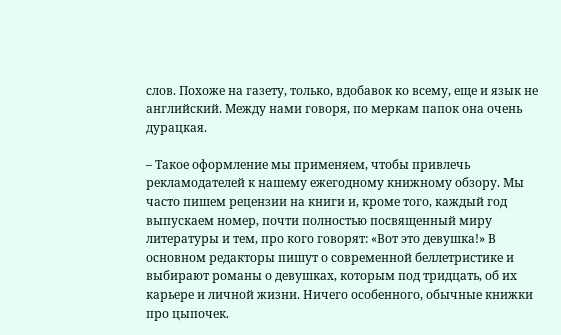слов. Похоже на газету, только, вдобавок ко всему, еще и язык не английский. Между нами говоря, по меркам папок она очень дурацкая.

– Такое оформление мы применяем, чтобы привлечь рекламодателей к нашему ежегодному книжному обзору. Мы часто пишем рецензии на книги и, кроме того, каждый год выпускаем номер, почти полностью посвященный миру литературы и тем, про кого говорят: «Вот это девушка!» В основном редакторы пишут о современной беллетристике и выбирают романы о девушках, которым под тридцать, об их карьере и личной жизни. Ничего особенного, обычные книжки про цыпочек.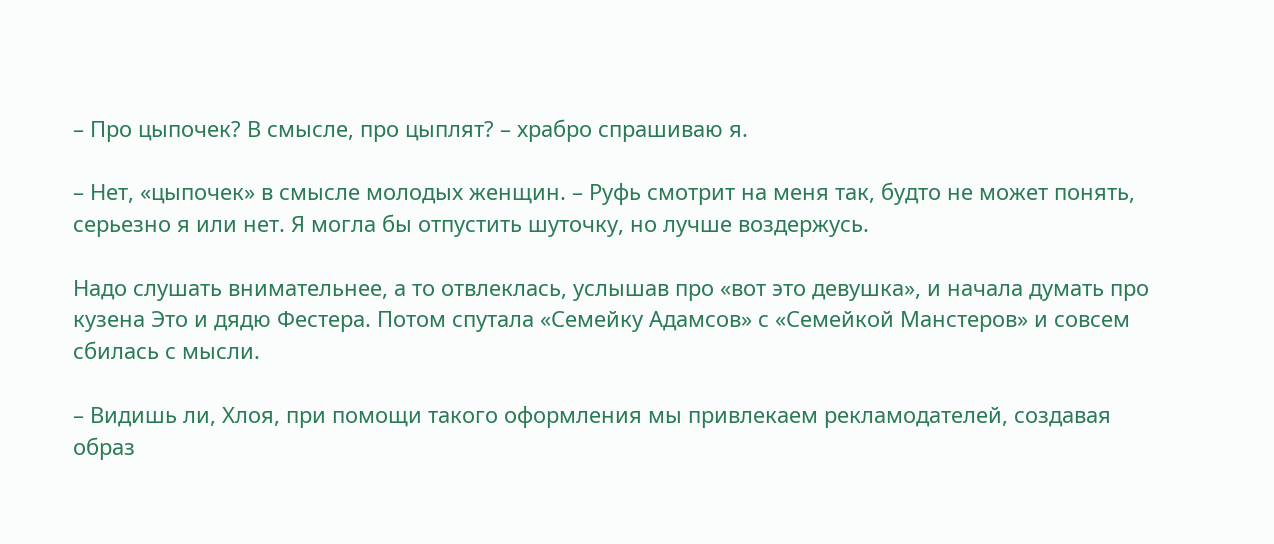– Про цыпочек? В смысле, про цыплят? – храбро спрашиваю я.

– Нет, «цыпочек» в смысле молодых женщин. – Руфь смотрит на меня так, будто не может понять, серьезно я или нет. Я могла бы отпустить шуточку, но лучше воздержусь.

Надо слушать внимательнее, а то отвлеклась, услышав про «вот это девушка», и начала думать про кузена Это и дядю Фестера. Потом спутала «Семейку Адамсов» с «Семейкой Манстеров» и совсем сбилась с мысли.

– Видишь ли, Хлоя, при помощи такого оформления мы привлекаем рекламодателей, создавая образ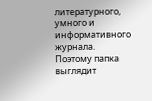литературного, умного и информативного журнала. Поэтому папка выглядит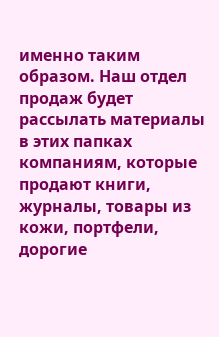именно таким образом. Наш отдел продаж будет рассылать материалы в этих папках компаниям, которые продают книги, журналы, товары из кожи, портфели, дорогие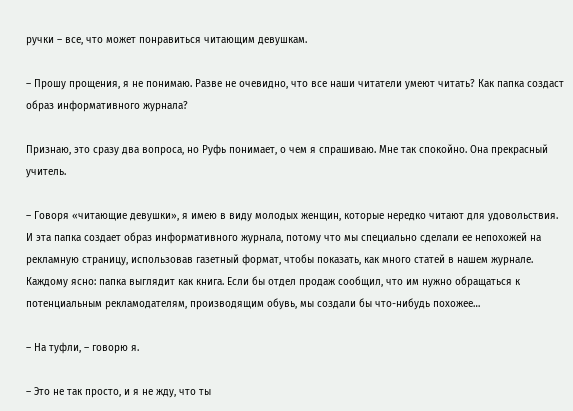ручки – все, что может понравиться читающим девушкам.

– Прошу прощения, я не понимаю. Разве не очевидно, что все наши читатели умеют читать? Как папка создаст образ информативного журнала?

Признаю, это сразу два вопроса, но Руфь понимает, о чем я спрашиваю. Мне так спокойно. Она прекрасный учитель.

– Говоря «читающие девушки», я имею в виду молодых женщин, которые нередко читают для удовольствия. И эта папка создает образ информативного журнала, потому что мы специально сделали ее непохожей на рекламную страницу, использовав газетный формат, чтобы показать, как много статей в нашем журнале. Каждому ясно: папка выглядит как книга. Если бы отдел продаж сообщил, что им нужно обращаться к потенциальным рекламодателям, производящим обувь, мы создали бы что-нибудь похожее…

– На туфли, – говорю я.

– Это не так просто, и я не жду, что ты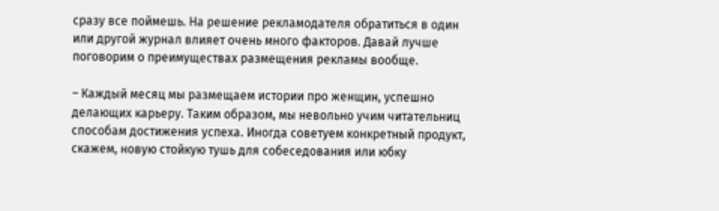сразу все поймешь. На решение рекламодателя обратиться в один или другой журнал влияет очень много факторов. Давай лучше поговорим о преимуществах размещения рекламы вообще.

– Каждый месяц мы размещаем истории про женщин, успешно делающих карьеру. Таким образом, мы невольно учим читательниц способам достижения успеха. Иногда советуем конкретный продукт, скажем, новую стойкую тушь для собеседования или юбку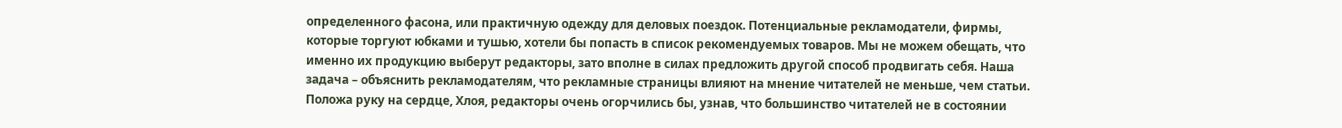определенного фасона, или практичную одежду для деловых поездок. Потенциальные рекламодатели, фирмы, которые торгуют юбками и тушью, хотели бы попасть в список рекомендуемых товаров. Мы не можем обещать, что именно их продукцию выберут редакторы, зато вполне в силах предложить другой способ продвигать себя. Наша задача – объяснить рекламодателям, что рекламные страницы влияют на мнение читателей не меньше, чем статьи. Положа руку на сердце, Хлоя, редакторы очень огорчились бы, узнав, что большинство читателей не в состоянии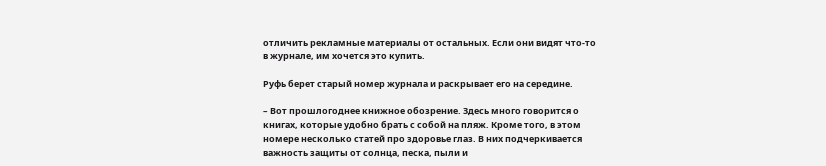отличить рекламные материалы от остальных. Если они видят что-то в журнале, им хочется это купить.

Руфь берет старый номер журнала и раскрывает его на середине.

– Вот прошлогоднее книжное обозрение. Здесь много говорится о книгах, которые удобно брать с собой на пляж. Кроме того, в этом номере несколько статей про здоровье глаз. В них подчеркивается важность защиты от солнца, песка, пыли и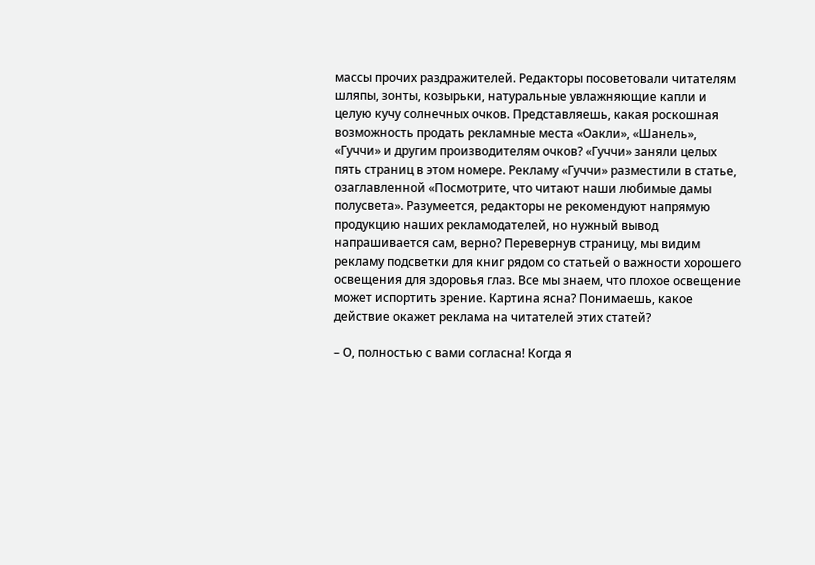массы прочих раздражителей. Редакторы посоветовали читателям шляпы, зонты, козырьки, натуральные увлажняющие капли и целую кучу солнечных очков. Представляешь, какая роскошная возможность продать рекламные места «Оакли», «Шанель», «Гуччи» и другим производителям очков? «Гуччи» заняли целых пять страниц в этом номере. Рекламу «Гуччи» разместили в статье, озаглавленной «Посмотрите, что читают наши любимые дамы полусвета». Разумеется, редакторы не рекомендуют напрямую продукцию наших рекламодателей, но нужный вывод напрашивается сам, верно? Перевернув страницу, мы видим рекламу подсветки для книг рядом со статьей о важности хорошего освещения для здоровья глаз. Все мы знаем, что плохое освещение может испортить зрение. Картина ясна? Понимаешь, какое действие окажет реклама на читателей этих статей?

– О, полностью с вами согласна! Когда я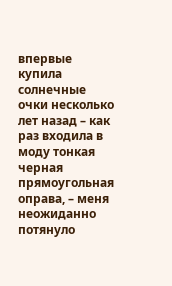впервые купила солнечные очки несколько лет назад – как раз входила в моду тонкая черная прямоугольная оправа, – меня неожиданно потянуло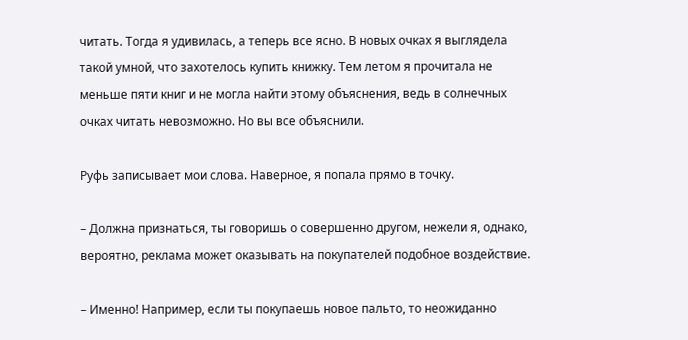читать. Тогда я удивилась, а теперь все ясно. В новых очках я выглядела такой умной, что захотелось купить книжку. Тем летом я прочитала не меньше пяти книг и не могла найти этому объяснения, ведь в солнечных очках читать невозможно. Но вы все объяснили.

Руфь записывает мои слова. Наверное, я попала прямо в точку.

– Должна признаться, ты говоришь о совершенно другом, нежели я, однако, вероятно, реклама может оказывать на покупателей подобное воздействие.

– Именно! Например, если ты покупаешь новое пальто, то неожиданно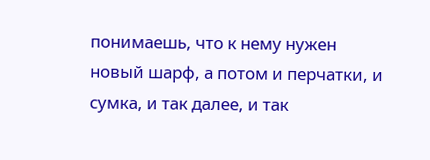понимаешь, что к нему нужен новый шарф, а потом и перчатки, и сумка, и так далее, и так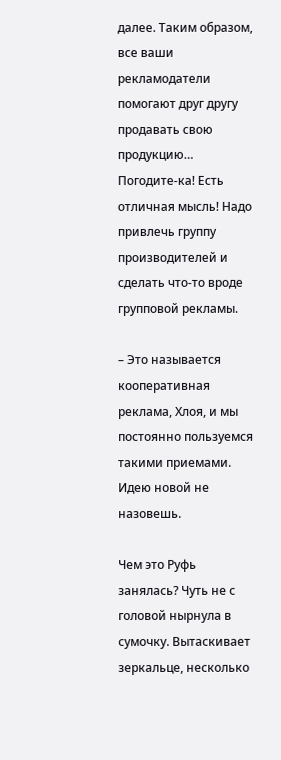далее. Таким образом, все ваши рекламодатели помогают друг другу продавать свою продукцию… Погодите-ка! Есть отличная мысль! Надо привлечь группу производителей и сделать что-то вроде групповой рекламы.

– Это называется кооперативная реклама, Хлоя, и мы постоянно пользуемся такими приемами. Идею новой не назовешь.

Чем это Руфь занялась? Чуть не с головой нырнула в сумочку. Вытаскивает зеркальце, несколько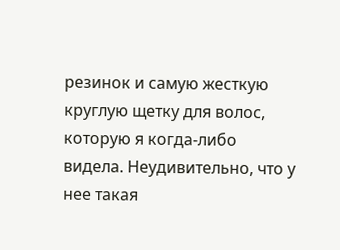резинок и самую жесткую круглую щетку для волос, которую я когда-либо видела. Неудивительно, что у нее такая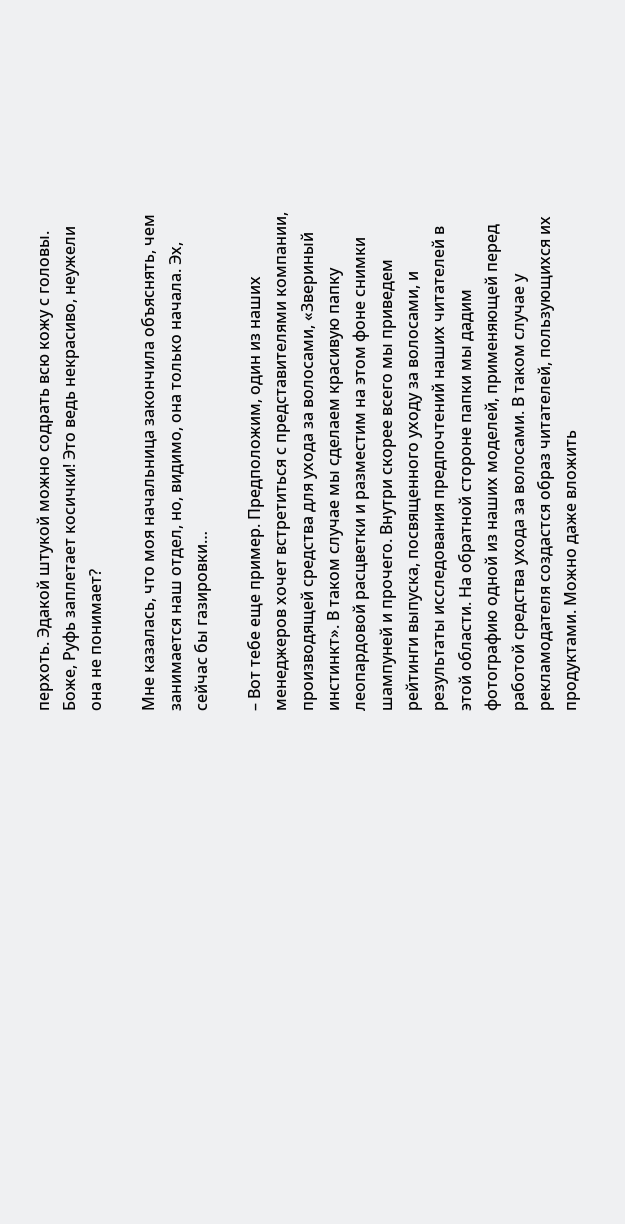перхоть. Эдакой штукой можно содрать всю кожу с головы. Боже, Руфь заплетает косички! Это ведь некрасиво, неужели она не понимает?

Мне казалась, что моя начальница закончила объяснять, чем занимается наш отдел, но, видимо, она только начала. Эх, сейчас бы газировки…

– Вот тебе еще пример. Предположим, один из наших менеджеров хочет встретиться с представителями компании, производящей средства для ухода за волосами, «Звериный инстинкт». В таком случае мы сделаем красивую папку леопардовой расцветки и разместим на этом фоне снимки шампуней и прочего. Внутри скорее всего мы приведем рейтинги выпуска, посвященного уходу за волосами, и результаты исследования предпочтений наших читателей в этой области. На обратной стороне папки мы дадим фотографию одной из наших моделей, применяющей перед работой средства ухода за волосами. В таком случае у рекламодателя создастся образ читателей, пользующихся их продуктами. Можно даже вложить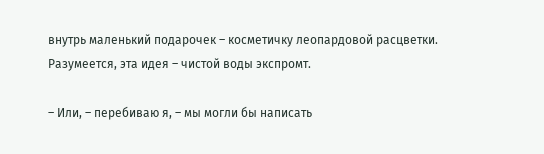внутрь маленький подарочек – косметичку леопардовой расцветки. Разумеется, эта идея – чистой воды экспромт.

– Или, – перебиваю я, – мы могли бы написать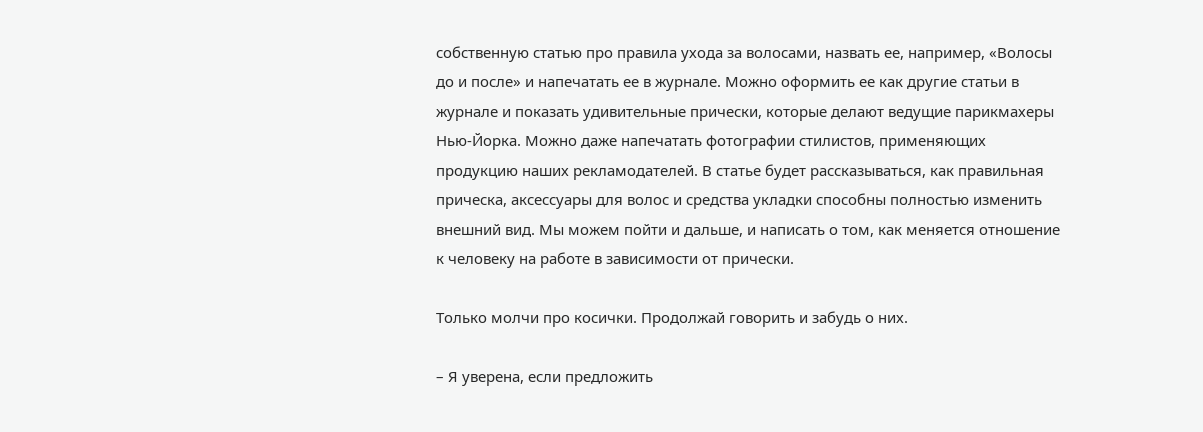собственную статью про правила ухода за волосами, назвать ее, например, «Волосы до и после» и напечатать ее в журнале. Можно оформить ее как другие статьи в журнале и показать удивительные прически, которые делают ведущие парикмахеры Нью-Йорка. Можно даже напечатать фотографии стилистов, применяющих продукцию наших рекламодателей. В статье будет рассказываться, как правильная прическа, аксессуары для волос и средства укладки способны полностью изменить внешний вид. Мы можем пойти и дальше, и написать о том, как меняется отношение к человеку на работе в зависимости от прически.

Только молчи про косички. Продолжай говорить и забудь о них.

– Я уверена, если предложить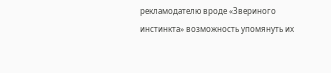рекламодателю вроде «Звериного инстинкта» возможность упомянуть их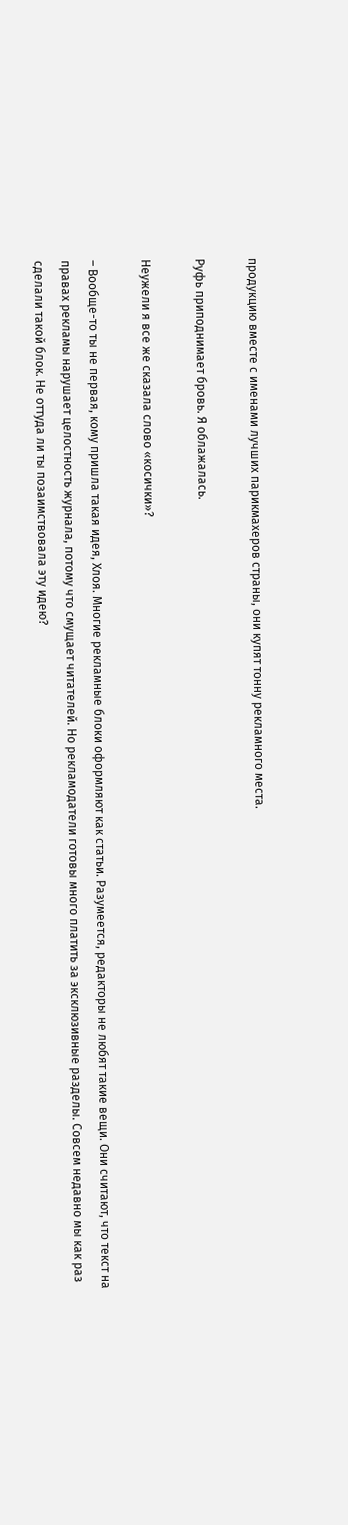продукцию вместе с именами лучших парикмахеров страны, они купят тонну рекламного места.

Руфь приподнимает бровь. Я облажалась.

Неужели я все же сказала слово «косички»?

– Вообще-то ты не первая, кому пришла такая идея, Хлоя. Многие рекламные блоки оформляют как статьи. Разумеется, редакторы не любят такие вещи. Они считают, что текст на правах рекламы нарушает целостность журнала, потому что смущает читателей. Но рекламодатели готовы много платить за эксклюзивные разделы. Совсем недавно мы как раз сделали такой блок. Не оттуда ли ты позаимствовала эту идею?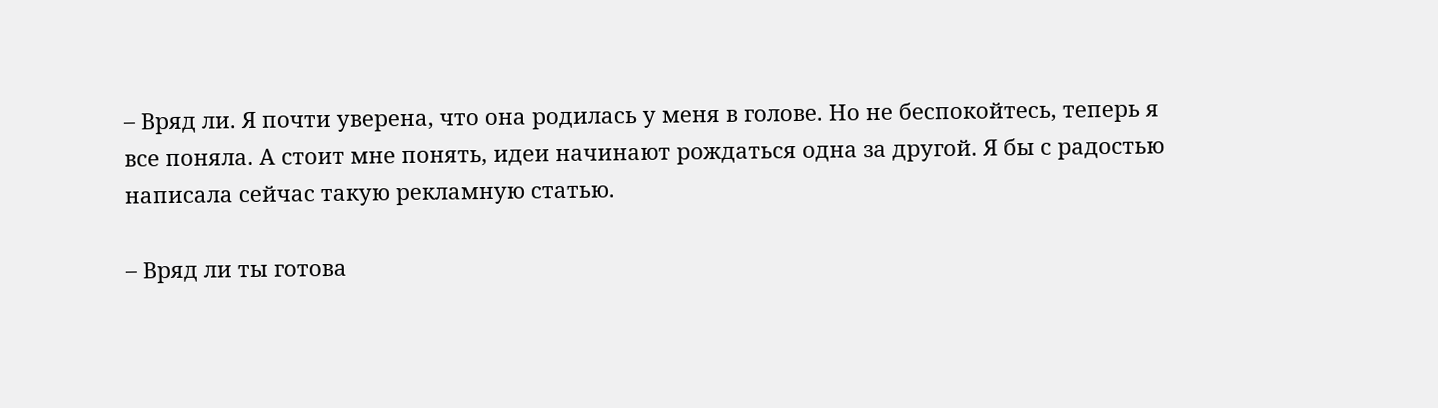– Вряд ли. Я почти уверена, что она родилась у меня в голове. Но не беспокойтесь, теперь я все поняла. А стоит мне понять, идеи начинают рождаться одна за другой. Я бы с радостью написала сейчас такую рекламную статью.

– Вряд ли ты готова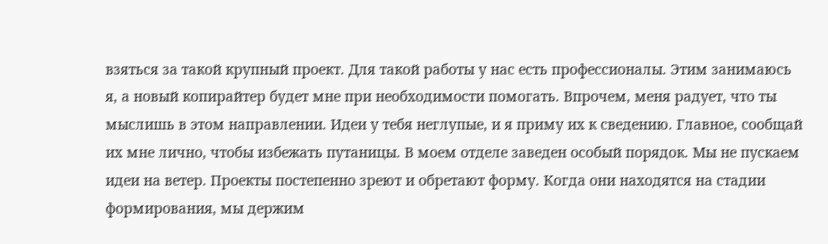взяться за такой крупный проект. Для такой работы у нас есть профессионалы. Этим занимаюсь я, а новый копирайтер будет мне при необходимости помогать. Впрочем, меня радует, что ты мыслишь в этом направлении. Идеи у тебя неглупые, и я приму их к сведению. Главное, сообщай их мне лично, чтобы избежать путаницы. В моем отделе заведен особый порядок. Мы не пускаем идеи на ветер. Проекты постепенно зреют и обретают форму. Когда они находятся на стадии формирования, мы держим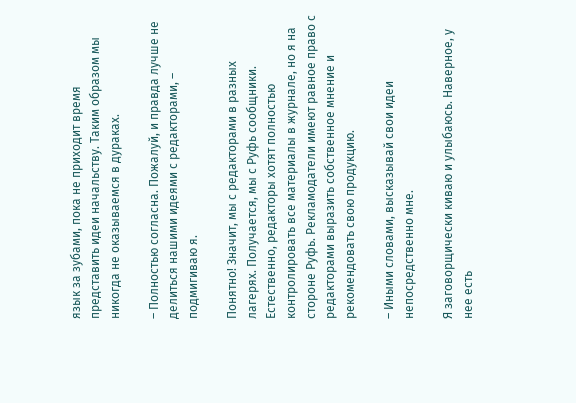язык за зубами, пока не приходит время представить идеи начальству. Таким образом мы никогда не оказываемся в дураках.

– Полностью согласна. Пожалуй, и правда лучше не делиться нашими идеями с редакторами, – подмигиваю я.

Понятно! Значит, мы с редакторами в разных лагерях. Получается, мы с Руфь сообщники. Естественно, редакторы хотят полностью контролировать все материалы в журнале, но я на стороне Руфь. Рекламодатели имеют равное право с редакторами выразить собственное мнение и рекомендовать свою продукцию.

– Иными словами, высказывай свои идеи непосредственно мне.

Я заговорщически киваю и улыбаюсь. Наверное, у нее есть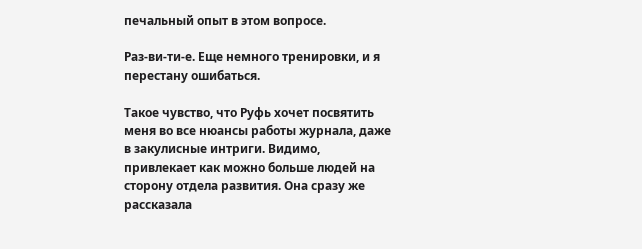печальный опыт в этом вопросе.

Раз-ви-ти-е. Еще немного тренировки, и я перестану ошибаться.

Такое чувство, что Руфь хочет посвятить меня во все нюансы работы журнала, даже в закулисные интриги. Видимо, привлекает как можно больше людей на сторону отдела развития. Она сразу же рассказала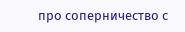про соперничество с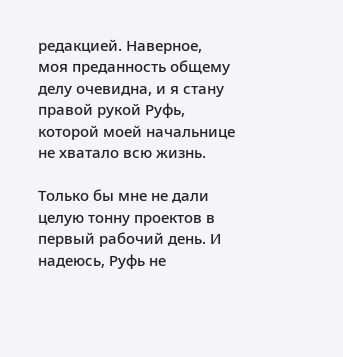редакцией. Наверное, моя преданность общему делу очевидна, и я стану правой рукой Руфь, которой моей начальнице не хватало всю жизнь.

Только бы мне не дали целую тонну проектов в первый рабочий день. И надеюсь, Руфь не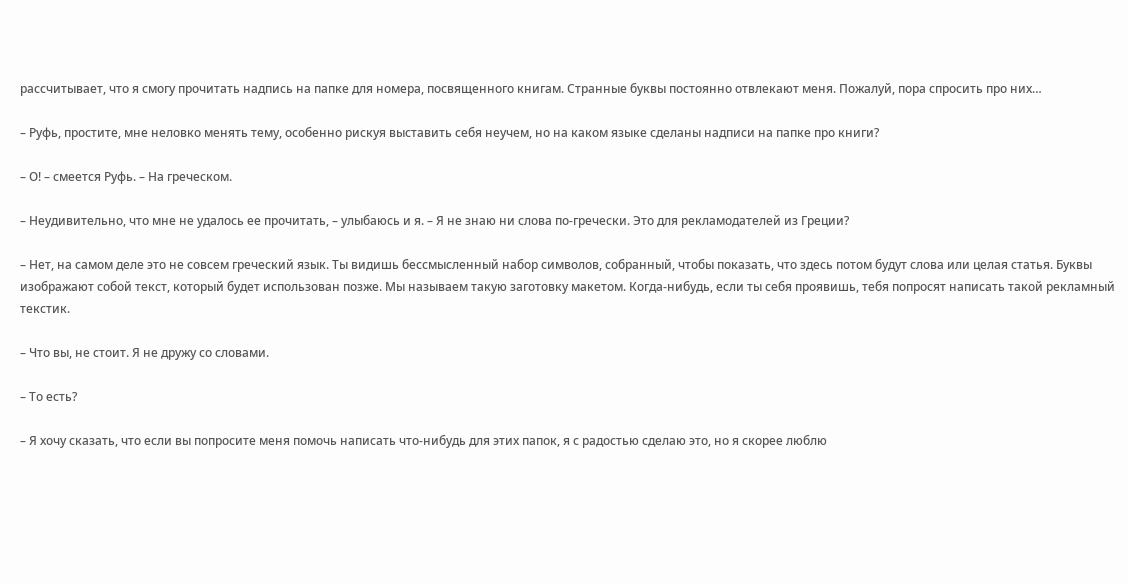рассчитывает, что я смогу прочитать надпись на папке для номера, посвященного книгам. Странные буквы постоянно отвлекают меня. Пожалуй, пора спросить про них…

– Руфь, простите, мне неловко менять тему, особенно рискуя выставить себя неучем, но на каком языке сделаны надписи на папке про книги?

– О! – смеется Руфь. – На греческом.

– Неудивительно, что мне не удалось ее прочитать, – улыбаюсь и я. – Я не знаю ни слова по-гречески. Это для рекламодателей из Греции?

– Нет, на самом деле это не совсем греческий язык. Ты видишь бессмысленный набор символов, собранный, чтобы показать, что здесь потом будут слова или целая статья. Буквы изображают собой текст, который будет использован позже. Мы называем такую заготовку макетом. Когда-нибудь, если ты себя проявишь, тебя попросят написать такой рекламный текстик.

– Что вы, не стоит. Я не дружу со словами.

– То есть?

– Я хочу сказать, что если вы попросите меня помочь написать что-нибудь для этих папок, я с радостью сделаю это, но я скорее люблю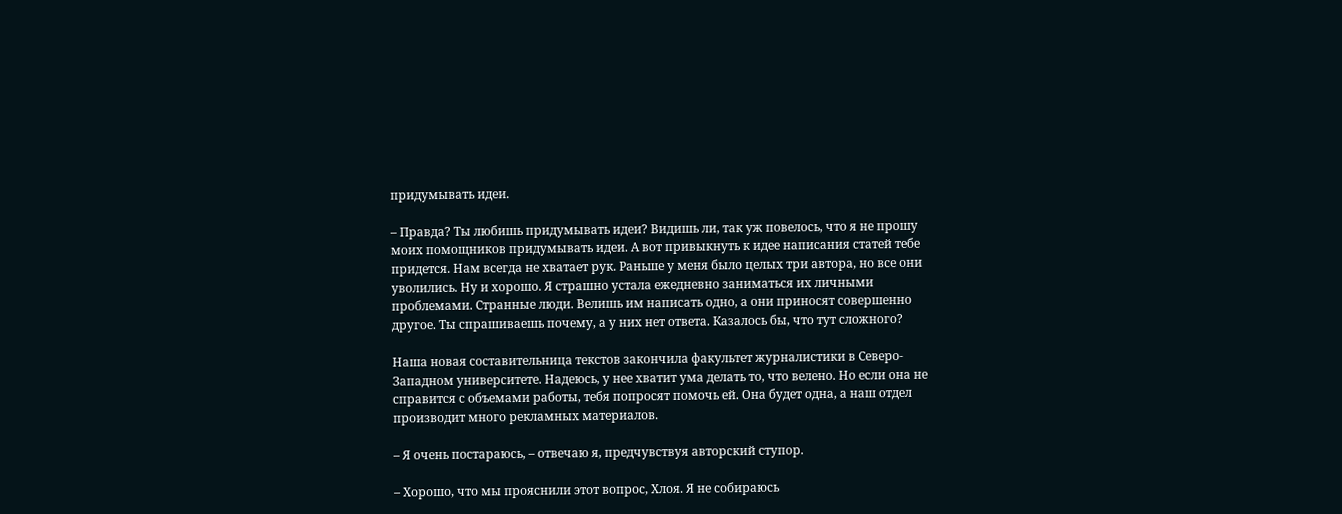придумывать идеи.

– Правда? Ты любишь придумывать идеи? Видишь ли, так уж повелось, что я не прошу моих помощников придумывать идеи. А вот привыкнуть к идее написания статей тебе придется. Нам всегда не хватает рук. Раньше у меня было целых три автора, но все они уволились. Ну и хорошо. Я страшно устала ежедневно заниматься их личными проблемами. Странные люди. Велишь им написать одно, а они приносят совершенно другое. Ты спрашиваешь почему, а у них нет ответа. Казалось бы, что тут сложного?

Наша новая составительница текстов закончила факультет журналистики в Северо-Западном университете. Надеюсь, у нее хватит ума делать то, что велено. Но если она не справится с объемами работы, тебя попросят помочь ей. Она будет одна, а наш отдел производит много рекламных материалов.

– Я очень постараюсь, – отвечаю я, предчувствуя авторский ступор.

– Хорошо, что мы прояснили этот вопрос, Хлоя. Я не собираюсь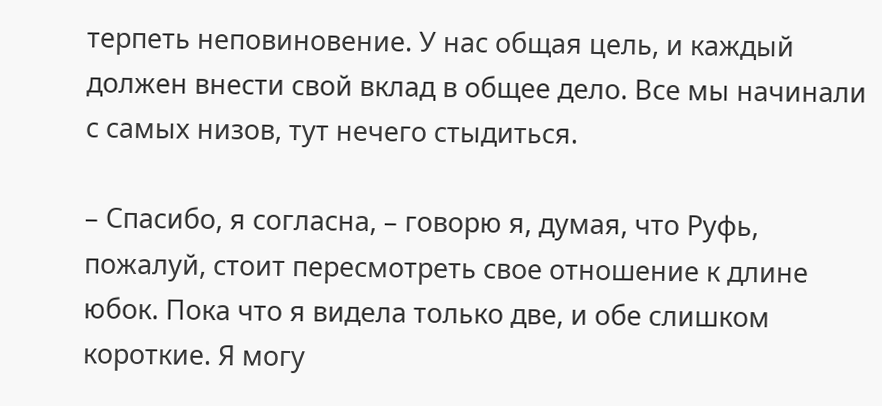терпеть неповиновение. У нас общая цель, и каждый должен внести свой вклад в общее дело. Все мы начинали с самых низов, тут нечего стыдиться.

– Спасибо, я согласна, – говорю я, думая, что Руфь, пожалуй, стоит пересмотреть свое отношение к длине юбок. Пока что я видела только две, и обе слишком короткие. Я могу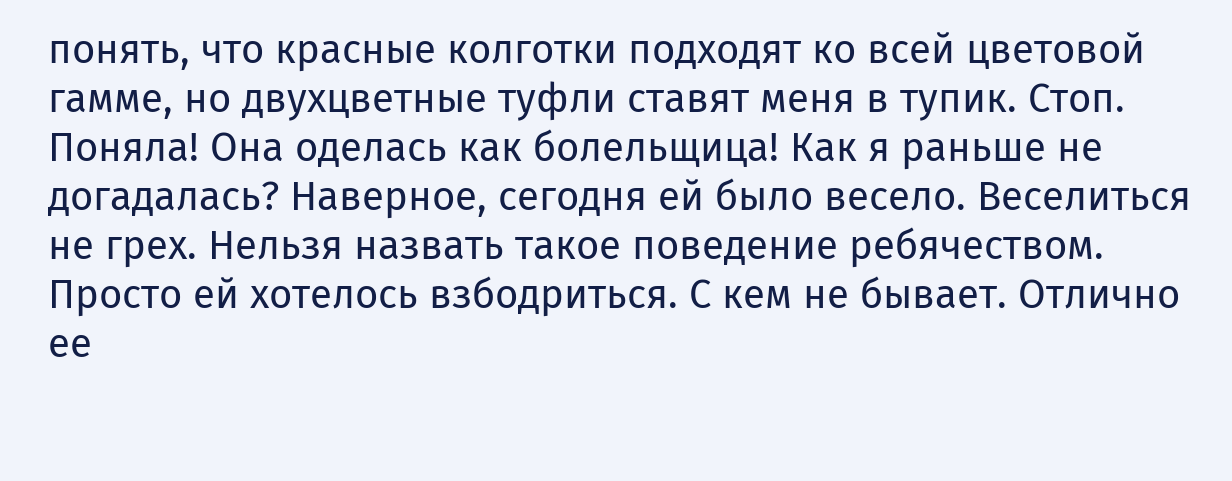понять, что красные колготки подходят ко всей цветовой гамме, но двухцветные туфли ставят меня в тупик. Стоп. Поняла! Она оделась как болельщица! Как я раньше не догадалась? Наверное, сегодня ей было весело. Веселиться не грех. Нельзя назвать такое поведение ребячеством. Просто ей хотелось взбодриться. С кем не бывает. Отлично ее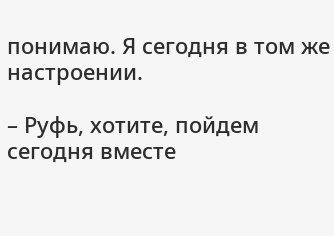понимаю. Я сегодня в том же настроении.

– Руфь, хотите, пойдем сегодня вместе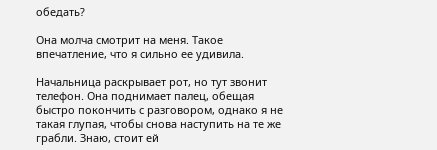обедать?

Она молча смотрит на меня. Такое впечатление, что я сильно ее удивила.

Начальница раскрывает рот, но тут звонит телефон. Она поднимает палец, обещая быстро покончить с разговором, однако я не такая глупая, чтобы снова наступить на те же грабли. Знаю, стоит ей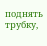поднять трубку,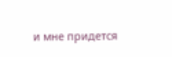и мне придется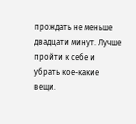прождать не меньше двадцати минут. Лучше пройти к себе и убрать кое-какие вещи.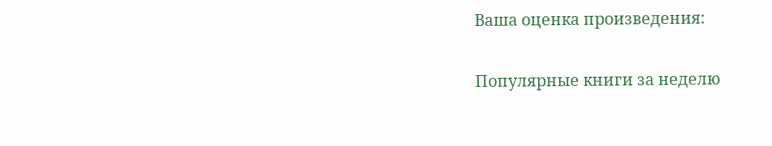Ваша оценка произведения:

Популярные книги за неделю